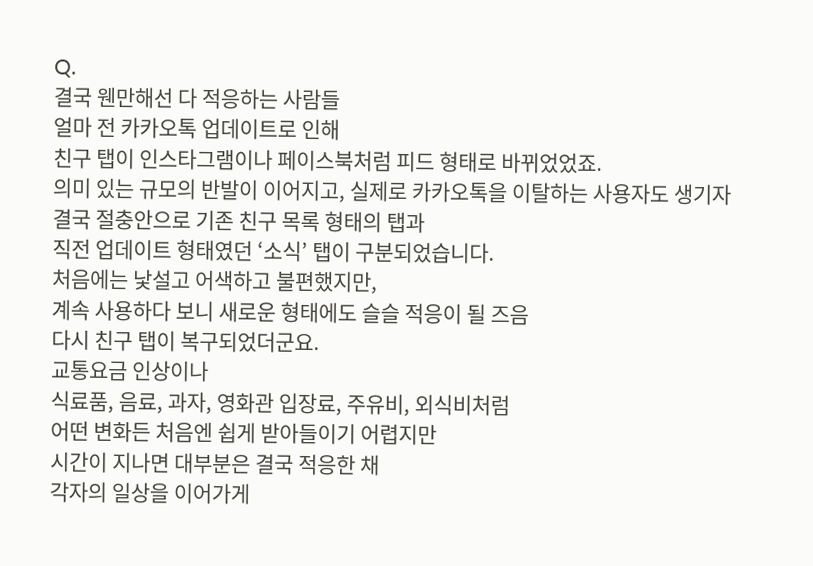Q.
결국 웬만해선 다 적응하는 사람들
얼마 전 카카오톡 업데이트로 인해
친구 탭이 인스타그램이나 페이스북처럼 피드 형태로 바뀌었었죠.
의미 있는 규모의 반발이 이어지고, 실제로 카카오톡을 이탈하는 사용자도 생기자
결국 절충안으로 기존 친구 목록 형태의 탭과
직전 업데이트 형태였던 ‘소식’ 탭이 구분되었습니다.
처음에는 낯설고 어색하고 불편했지만,
계속 사용하다 보니 새로운 형태에도 슬슬 적응이 될 즈음
다시 친구 탭이 복구되었더군요.
교통요금 인상이나
식료품, 음료, 과자, 영화관 입장료, 주유비, 외식비처럼
어떤 변화든 처음엔 쉽게 받아들이기 어렵지만
시간이 지나면 대부분은 결국 적응한 채
각자의 일상을 이어가게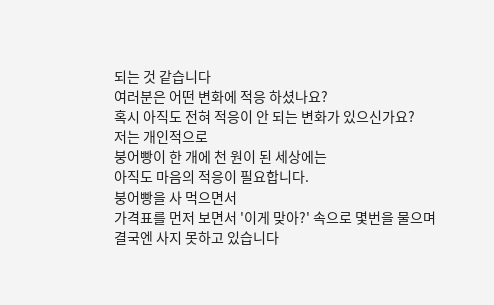되는 것 같습니다
여러분은 어떤 변화에 적응 하셨나요?
혹시 아직도 전혀 적응이 안 되는 변화가 있으신가요?
저는 개인적으로
붕어빵이 한 개에 천 원이 된 세상에는
아직도 마음의 적응이 필요합니다.
붕어빵을 사 먹으면서
가격표를 먼저 보면서 '이게 맞아?' 속으로 몇번을 물으며
결국엔 사지 못하고 있습니다